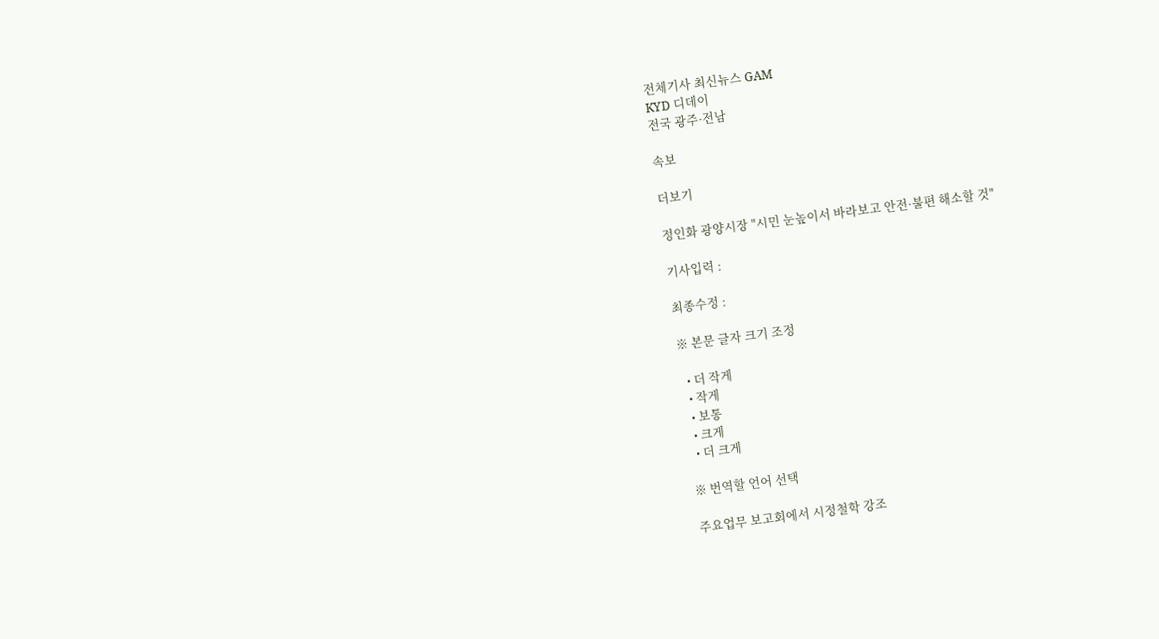전체기사 최신뉴스 GAM
KYD 디데이
전국 광주·전남

속보

더보기

정인화 광양시장 "시민 눈높이서 바라보고 안전·불편 해소할 것"

기사입력 :

최종수정 :

※ 본문 글자 크기 조정

  • 더 작게
  • 작게
  • 보통
  • 크게
  • 더 크게

※ 번역할 언어 선택

주요업무 보고회에서 시정철학 강조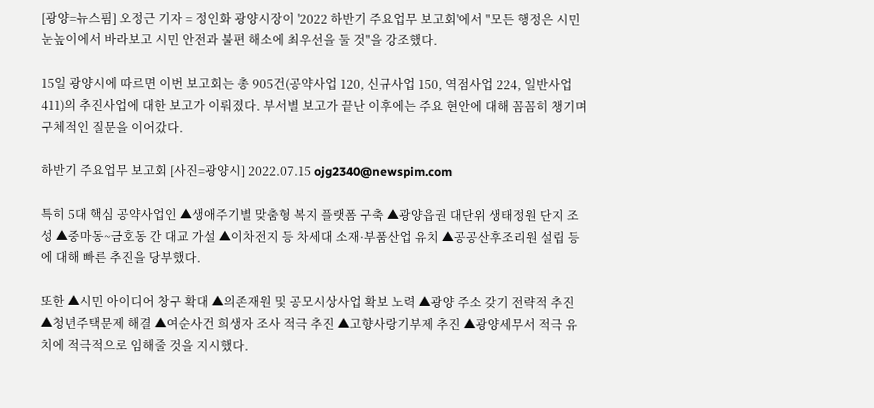[광양=뉴스핌] 오정근 기자 = 정인화 광양시장이 '2022 하반기 주요업무 보고회'에서 "모든 행정은 시민 눈높이에서 바라보고 시민 안전과 불편 해소에 최우선을 둘 것"을 강조했다.

15일 광양시에 따르면 이번 보고회는 총 905건(공약사업 120, 신규사업 150, 역점사업 224, 일반사업 411)의 추진사업에 대한 보고가 이뤄졌다. 부서별 보고가 끝난 이후에는 주요 현안에 대해 꼼꼼히 챙기며 구체적인 질문을 이어갔다.

하반기 주요업무 보고회 [사진=광양시] 2022.07.15 ojg2340@newspim.com

특히 5대 핵심 공약사업인 ▲생애주기별 맞춤형 복지 플랫폼 구축 ▲광양읍권 대단위 생태정원 단지 조성 ▲중마동~금호동 간 대교 가설 ▲이차전지 등 차세대 소재·부품산업 유치 ▲공공산후조리원 설립 등에 대해 빠른 추진을 당부했다.

또한 ▲시민 아이디어 창구 확대 ▲의존재원 및 공모시상사업 확보 노력 ▲광양 주소 갖기 전략적 추진 ▲청년주택문제 해결 ▲여순사건 희생자 조사 적극 추진 ▲고향사랑기부제 추진 ▲광양세무서 적극 유치에 적극적으로 임해줄 것을 지시했다.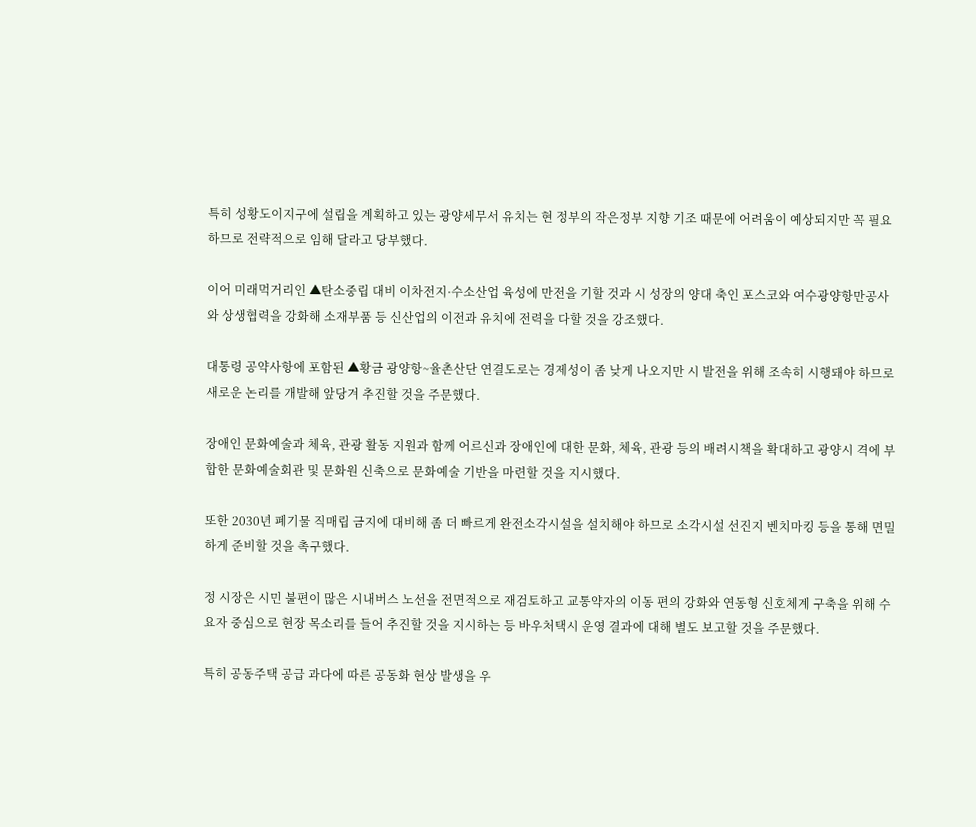특히 성황도이지구에 설립을 계획하고 있는 광양세무서 유치는 현 정부의 작은정부 지향 기조 때문에 어려움이 예상되지만 꼭 필요하므로 전략적으로 임해 달라고 당부했다.

이어 미래먹거리인 ▲탄소중립 대비 이차전지·수소산업 육성에 만전을 기할 것과 시 성장의 양대 축인 포스코와 여수광양항만공사와 상생협력을 강화해 소재부품 등 신산업의 이전과 유치에 전력을 다할 것을 강조했다.

대통령 공약사항에 포함된 ▲황금 광양항~율촌산단 연결도로는 경제성이 좀 낮게 나오지만 시 발전을 위해 조속히 시행돼야 하므로 새로운 논리를 개발해 앞당겨 추진할 것을 주문했다.

장애인 문화예술과 체육, 관광 활동 지원과 함께 어르신과 장애인에 대한 문화, 체육, 관광 등의 배려시책을 확대하고 광양시 격에 부합한 문화예술회관 및 문화원 신축으로 문화예술 기반을 마련할 것을 지시했다.

또한 2030년 폐기물 직매립 금지에 대비해 좀 더 빠르게 완전소각시설을 설치해야 하므로 소각시설 선진지 벤치마킹 등을 통해 면밀하게 준비할 것을 촉구했다.

정 시장은 시민 불편이 많은 시내버스 노선을 전면적으로 재검토하고 교통약자의 이동 편의 강화와 연동형 신호체계 구축을 위해 수요자 중심으로 현장 목소리를 들어 추진할 것을 지시하는 등 바우처택시 운영 결과에 대해 별도 보고할 것을 주문했다.

특히 공동주택 공급 과다에 따른 공동화 현상 발생을 우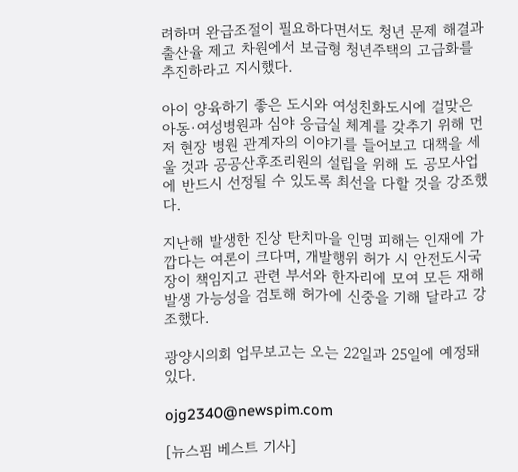려하며 완급조절이 필요하다면서도 청년 문제 해결과 출산율 제고 차원에서 보급형 청년주택의 고급화를 추진하라고 지시했다.

아이 양육하기 좋은 도시와 여성친화도시에 걸맞은 아동·여성병원과 심야 응급실 체계를 갖추기 위해 먼저 현장 병원 관계자의 이야기를 들어보고 대책을 세울 것과 공공산후조리원의 설립을 위해 도 공모사업에 반드시 선정될 수 있도록 최선을 다할 것을 강조했다.

지난해 발생한 진상 탄치마을 인명 피해는 인재에 가깝다는 여론이 크다며, 개발행위 허가 시 안전도시국장이 책임지고 관련 부서와 한자리에 모여 모든 재해 발생 가능성을 검토해 허가에 신중을 기해 달라고 강조했다.

광양시의회 업무보고는 오는 22일과 25일에 예정돼 있다.

ojg2340@newspim.com

[뉴스핌 베스트 기사]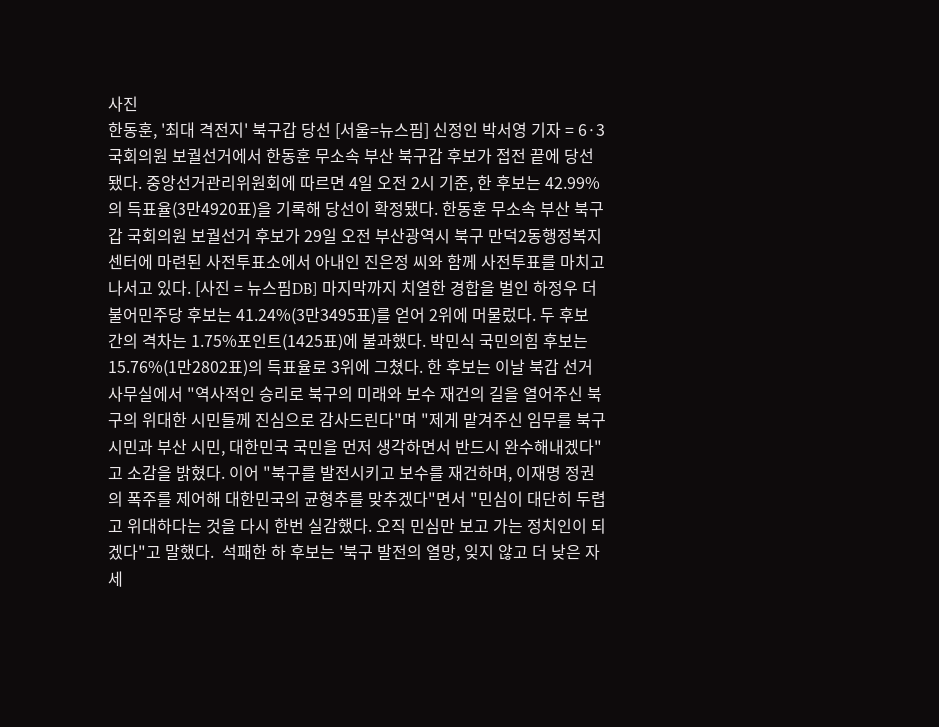사진
한동훈, '최대 격전지' 북구갑 당선 [서울=뉴스핌] 신정인 박서영 기자 = 6·3 국회의원 보궐선거에서 한동훈 무소속 부산 북구갑 후보가 접전 끝에 당선됐다. 중앙선거관리위원회에 따르면 4일 오전 2시 기준, 한 후보는 42.99%의 득표율(3만4920표)을 기록해 당선이 확정됐다. 한동훈 무소속 부산 북구갑 국회의원 보궐선거 후보가 29일 오전 부산광역시 북구 만덕2동행정복지센터에 마련된 사전투표소에서 아내인 진은정 씨와 함께 사전투표를 마치고 나서고 있다. [사진 = 뉴스핌DB] 마지막까지 치열한 경합을 벌인 하정우 더불어민주당 후보는 41.24%(3만3495표)를 얻어 2위에 머물렀다. 두 후보 간의 격차는 1.75%포인트(1425표)에 불과했다. 박민식 국민의힘 후보는 15.76%(1만2802표)의 득표율로 3위에 그쳤다. 한 후보는 이날 북갑 선거사무실에서 "역사적인 승리로 북구의 미래와 보수 재건의 길을 열어주신 북구의 위대한 시민들께 진심으로 감사드린다"며 "제게 맡겨주신 임무를 북구 시민과 부산 시민, 대한민국 국민을 먼저 생각하면서 반드시 완수해내겠다"고 소감을 밝혔다. 이어 "북구를 발전시키고 보수를 재건하며, 이재명 정권의 폭주를 제어해 대한민국의 균형추를 맞추겠다"면서 "민심이 대단히 두렵고 위대하다는 것을 다시 한번 실감했다. 오직 민심만 보고 가는 정치인이 되겠다"고 말했다.  석패한 하 후보는 '북구 발전의 열망, 잊지 않고 더 낮은 자세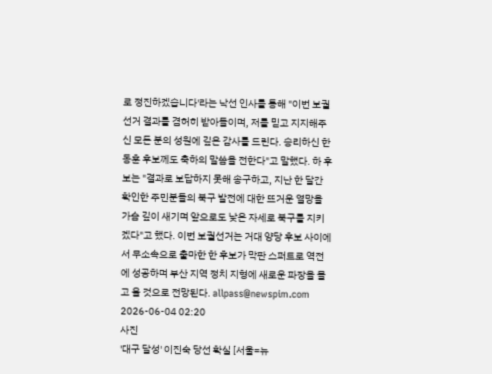로 정진하겠습니다'라는 낙선 인사를 통해 "이번 보궐선거 결과를 겸허히 받아들이며, 저를 믿고 지지해주신 모든 분의 성원에 깊은 감사를 드린다. 승리하신 한동훈 후보께도 축하의 말씀을 전한다"고 말했다. 하 후보는 "결과로 보답하지 못해 송구하고, 지난 한 달간 확인한 주민분들의 북구 발전에 대한 뜨거운 열망을 가슴 깊이 새기며 앞으로도 낮은 자세로 북구를 지키겠다"고 했다. 이번 보궐선거는 거대 양당 후보 사이에서 무소속으로 출마한 한 후보가 막판 스퍼트로 역전에 성공하며 부산 지역 정치 지형에 새로운 파장을 몰고 올 것으로 전망된다. allpass@newspim.com 2026-06-04 02:20
사진
'대구 달성' 이진숙 당선 확실 [서울=뉴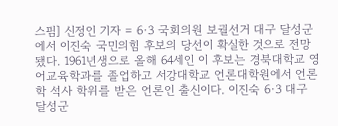스핌] 신정인 기자 = 6·3 국회의원 보궐선거 대구 달성군에서 이진숙 국민의힘 후보의 당선이 확실한 것으로 전망됐다. 1961년생으로 올해 64세인 이 후보는 경북대학교 영어교육학과를 졸업하고 서강대학교 언론대학원에서 언론학 석사 학위를 받은 언론인 출신이다. 이진숙 6·3 대구 달성군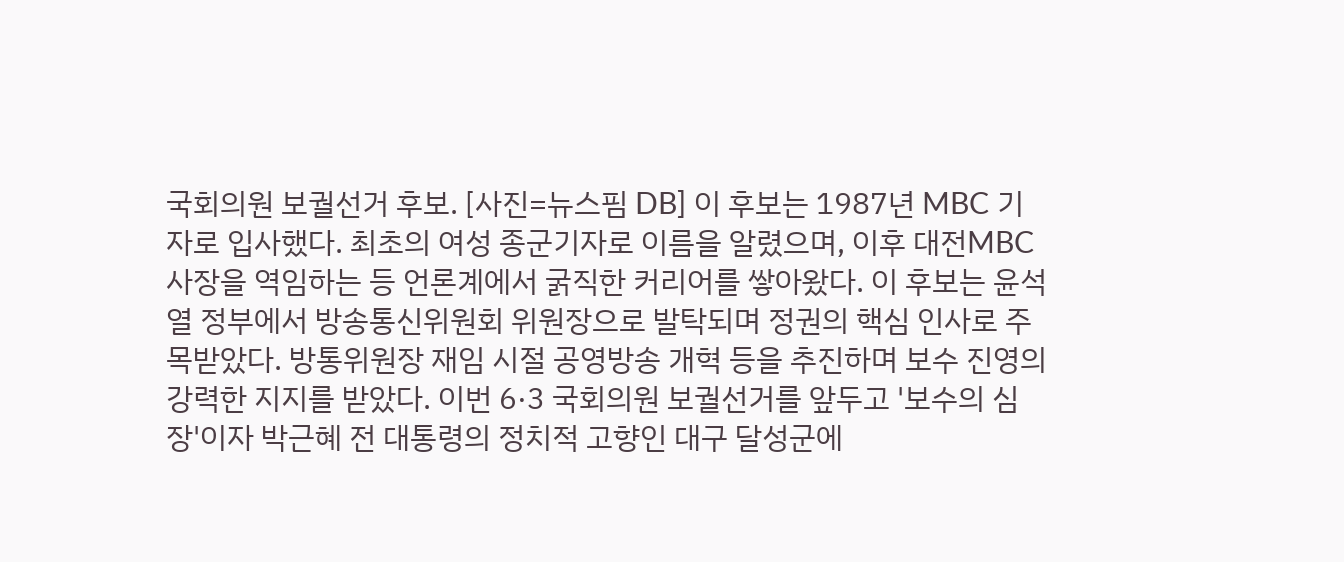국회의원 보궐선거 후보. [사진=뉴스핌 DB] 이 후보는 1987년 MBC 기자로 입사했다. 최초의 여성 종군기자로 이름을 알렸으며, 이후 대전MBC 사장을 역임하는 등 언론계에서 굵직한 커리어를 쌓아왔다. 이 후보는 윤석열 정부에서 방송통신위원회 위원장으로 발탁되며 정권의 핵심 인사로 주목받았다. 방통위원장 재임 시절 공영방송 개혁 등을 추진하며 보수 진영의 강력한 지지를 받았다. 이번 6·3 국회의원 보궐선거를 앞두고 '보수의 심장'이자 박근혜 전 대통령의 정치적 고향인 대구 달성군에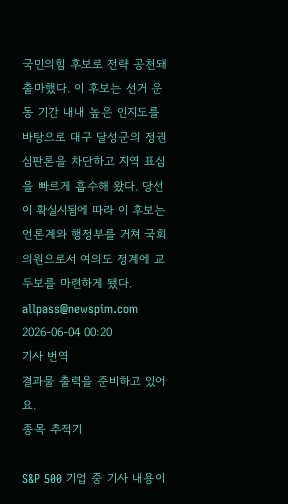국민의힘 후보로 전략 공천돼 출마했다. 이 후보는 선거 운동 기간 내내 높은 인지도를 바탕으로 대구 달성군의 정권 심판론을 차단하고 지역 표심을 빠르게 흡수해 왔다. 당선이 확실시됨에 따라 이 후보는 언론계와 행정부를 거쳐 국회의원으로서 여의도 정계에 교두보를 마련하게 됐다. allpass@newspim.com 2026-06-04 00:20
기사 번역
결과물 출력을 준비하고 있어요.
종목 추적기

S&P 500 기업 중 기사 내용이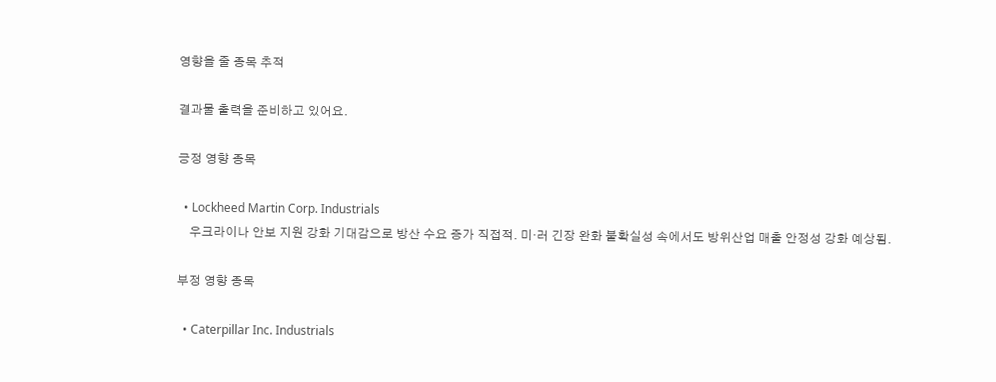영향을 줄 종목 추적

결과물 출력을 준비하고 있어요.

긍정 영향 종목

  • Lockheed Martin Corp. Industrials
    우크라이나 안보 지원 강화 기대감으로 방산 수요 증가 직접적. 미·러 긴장 완화 불확실성 속에서도 방위산업 매출 안정성 강화 예상됨.

부정 영향 종목

  • Caterpillar Inc. Industrials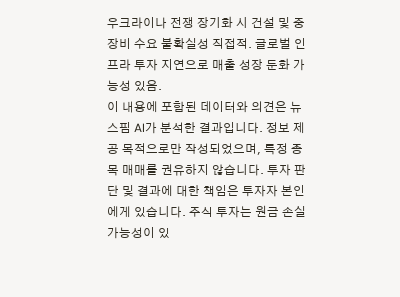우크라이나 전쟁 장기화 시 건설 및 중장비 수요 불확실성 직접적. 글로벌 인프라 투자 지연으로 매출 성장 둔화 가능성 있음.
이 내용에 포함된 데이터와 의견은 뉴스핌 AI가 분석한 결과입니다. 정보 제공 목적으로만 작성되었으며, 특정 종목 매매를 권유하지 않습니다. 투자 판단 및 결과에 대한 책임은 투자자 본인에게 있습니다. 주식 투자는 원금 손실 가능성이 있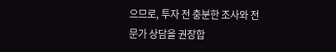으므로, 투자 전 충분한 조사와 전문가 상담을 권장합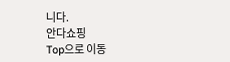니다.
안다쇼핑
Top으로 이동